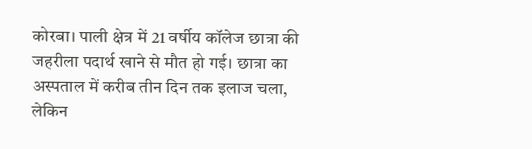कोरबा। पाली क्षेत्र में 21 वर्षीय कॉलेज छात्रा की जहरीला पदार्थ खाने से मौत हो गई। छात्रा का अस्पताल में करीब तीन दिन तक इलाज चला, लेकिन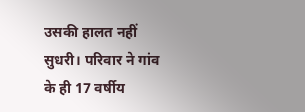उसकी हालत नहीं सुधरी। परिवार ने गांव के ही 17 वर्षीय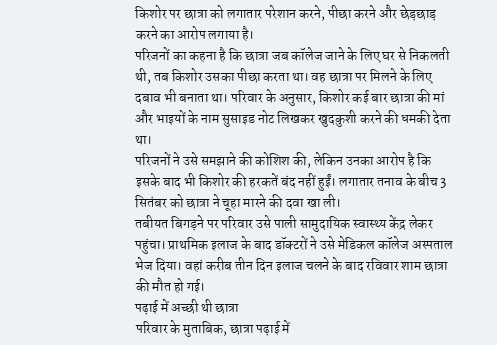किशोर पर छात्रा को लगातार परेशान करने, पीछा करने और छेड़छाड़ करने का आरोप लगाया है।
परिजनों का कहना है कि छात्रा जब कॉलेज जाने के लिए घर से निकलती थी, तब किशोर उसका पीछा करता था। वह छात्रा पर मिलने के लिए दबाव भी बनाता था। परिवार के अनुसार, किशोर कई बार छात्रा की मां और भाइयों के नाम सुसाइड नोट लिखकर खुदकुशी करने की धमकी देता था।
परिजनों ने उसे समझाने की कोशिश की, लेकिन उनका आरोप है कि इसके बाद भी किशोर की हरकतें बंद नहीं हुईं। लगातार तनाव के बीच 3 सितंबर को छात्रा ने चूहा मारने की दवा खा ली।
तबीयत बिगड़ने पर परिवार उसे पाली सामुदायिक स्वास्थ्य केंद्र लेकर पहुंचा। प्राथमिक इलाज के बाद डॉक्टरों ने उसे मेडिकल कॉलेज अस्पताल भेज दिया। वहां करीब तीन दिन इलाज चलने के बाद रविवार शाम छात्रा की मौत हो गई।
पढ़ाई में अच्छी थी छात्रा
परिवार के मुताबिक, छात्रा पढ़ाई में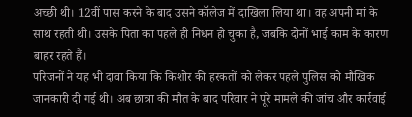अच्छी थी। 12वीं पास करने के बाद उसने कॉलेज में दाखिला लिया था। वह अपनी मां के साथ रहती थी। उसके पिता का पहले ही निधन हो चुका है, जबकि दोनों भाई काम के कारण बाहर रहते हैं।
परिजनों ने यह भी दावा किया कि किशोर की हरकतों को लेकर पहले पुलिस को मौखिक जानकारी दी गई थी। अब छात्रा की मौत के बाद परिवार ने पूरे मामले की जांच और कार्रवाई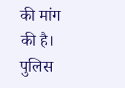की मांग की है।
पुलिस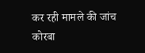कर रही मामले की जांच
कोरबा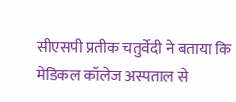सीएसपी प्रतीक चतुर्वेदी ने बताया कि मेडिकल कॉलेज अस्पताल से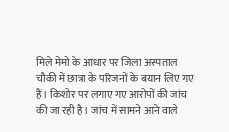मिले मेमो के आधार पर जिला अस्पताल चौकी में छात्रा के परिजनों के बयान लिए गए हैं। किशोर पर लगाए गए आरोपों की जांच की जा रही है। जांच में सामने आने वाले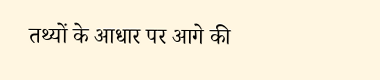तथ्यों के आधार पर आगे की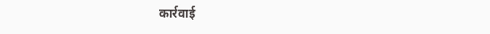कार्रवाई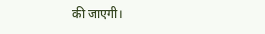की जाएगी।